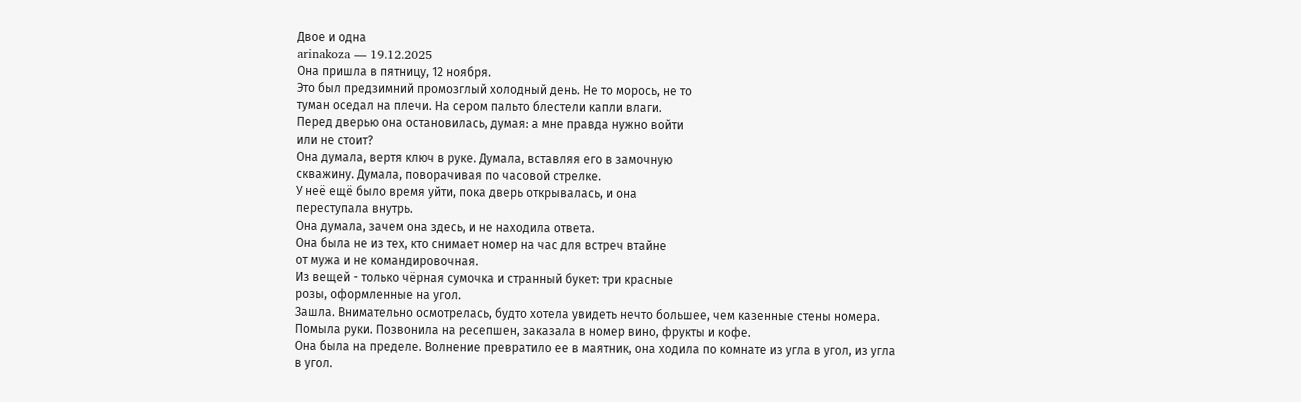Двое и одна
arinakoza — 19.12.2025
Она пришла в пятницу, 12 ноября.
Это был предзимний промозглый холодный день. Не то морось, не то
туман оседал на плечи. На сером пальто блестели капли влаги.
Перед дверью она остановилась, думая: а мне правда нужно войти
или не стоит?
Она думала, вертя ключ в руке. Думала, вставляя его в замочную
скважину. Думала, поворачивая по часовой стрелке.
У неё ещё было время уйти, пока дверь открывалась, и она
переступала внутрь.
Она думала, зачем она здесь, и не находила ответа.
Она была не из тех, кто снимает номер на час для встреч втайне
от мужа и не командировочная.
Из вещей - только чёрная сумочка и странный букет: три красные
розы, оформленные на угол.
Зашла. Внимательно осмотрелась, будто хотела увидеть нечто большее, чем казенные стены номера. Помыла руки. Позвонила на ресепшен, заказала в номер вино, фрукты и кофе.
Она была на пределе. Волнение превратило ее в маятник, она ходила по комнате из угла в угол, из угла в угол.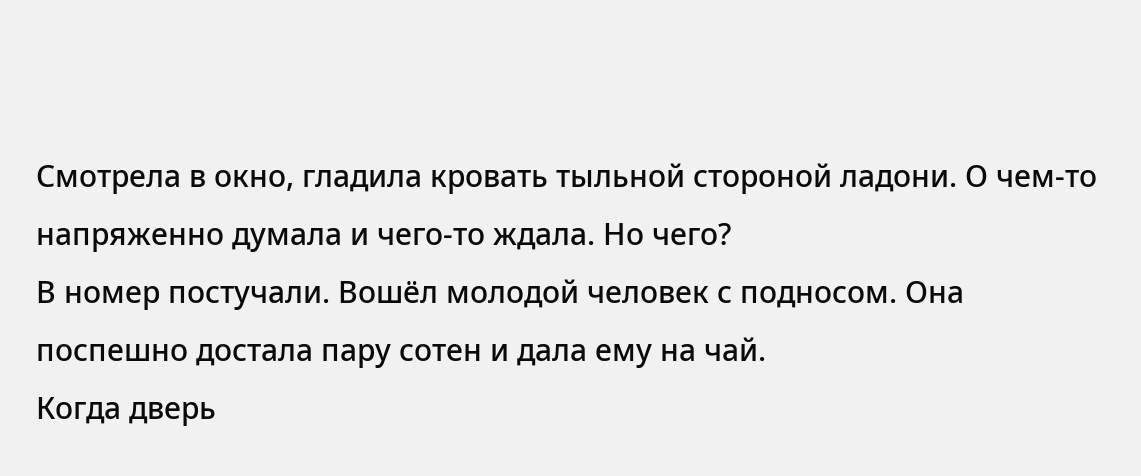Смотрела в окно, гладила кровать тыльной стороной ладони. О чем-то напряженно думала и чего-то ждала. Но чего?
В номер постучали. Вошёл молодой человек с подносом. Она поспешно достала пару сотен и дала ему на чай.
Когда дверь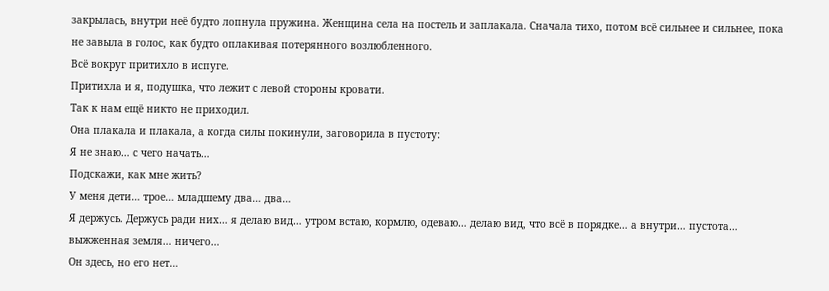закрылась, внутри неё будто лопнула пружина. Женщина села на постель и заплакала. Сначала тихо, потом всё сильнее и сильнее, пока не завыла в голос, как будто оплакивая потерянного возлюбленного.
Всё вокруг притихло в испуге.
Притихла и я, подушка, что лежит с левой стороны кровати.
Так к нам ещё никто не приходил.
Она плакала и плакала, а когда силы покинули, заговорила в пустоту:
Я не знаю… с чего начать…
Подскажи, как мне жить?
У меня дети… трое… младшему два… два…
Я держусь. Держусь ради них… я делаю вид… утром встаю, кормлю, одеваю… делаю вид, что всё в порядке… а внутри… пустота… выжженная земля… ничего…
Он здесь, но его нет…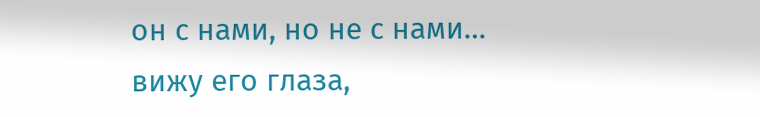он с нами, но не с нами… вижу его глаза,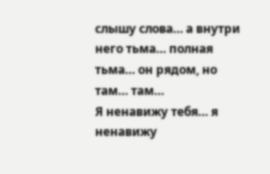слышу слова… а внутри него тьма… полная тьма… он рядом, но там… там…
Я ненавижу тебя… я ненавижу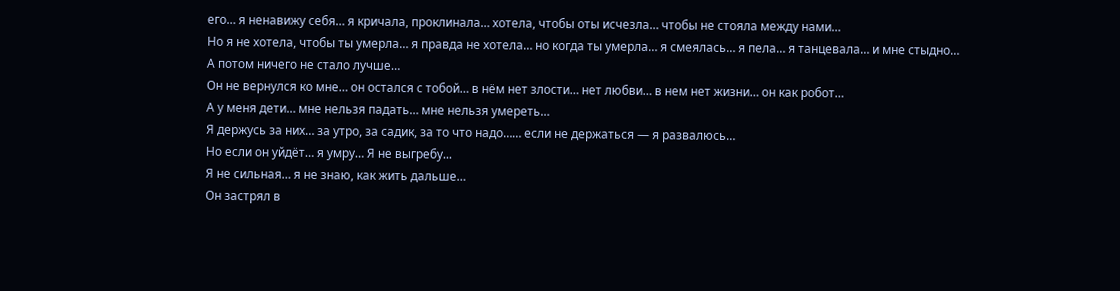его… я ненавижу себя… я кричала, проклинала… хотела, чтобы оты исчезла… чтобы не стояла между нами…
Но я не хотела, чтобы ты умерла… я правда не хотела… но когда ты умерла… я смеялась… я пела… я танцевала… и мне стыдно…
А потом ничего не стало лучше…
Он не вернулся ко мне… он остался с тобой… в нём нет злости… нет любви… в нем нет жизни… он как робот…
А у меня дети… мне нельзя падать… мне нельзя умереть…
Я держусь за них… за утро, за садик, за то что надо…… если не держаться — я развалюсь…
Но если он уйдёт… я умру… Я не выгребу...
Я не сильная… я не знаю, как жить дальше…
Он застрял в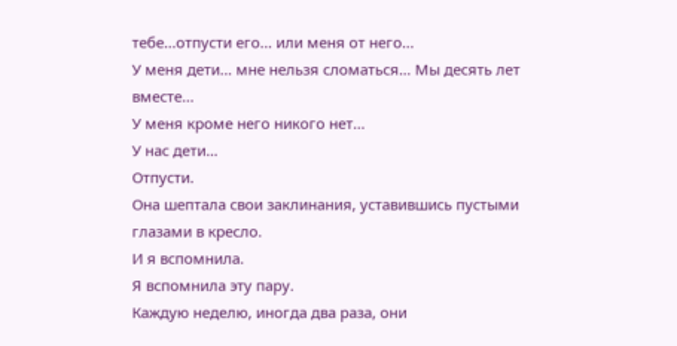тебе...отпусти его... или меня от него...
У меня дети… мне нельзя сломаться… Мы десять лет вместе...
У меня кроме него никого нет...
У нас дети…
Отпусти.
Она шептала свои заклинания, уставившись пустыми глазами в кресло.
И я вспомнила.
Я вспомнила эту пару.
Каждую неделю, иногда два раза, они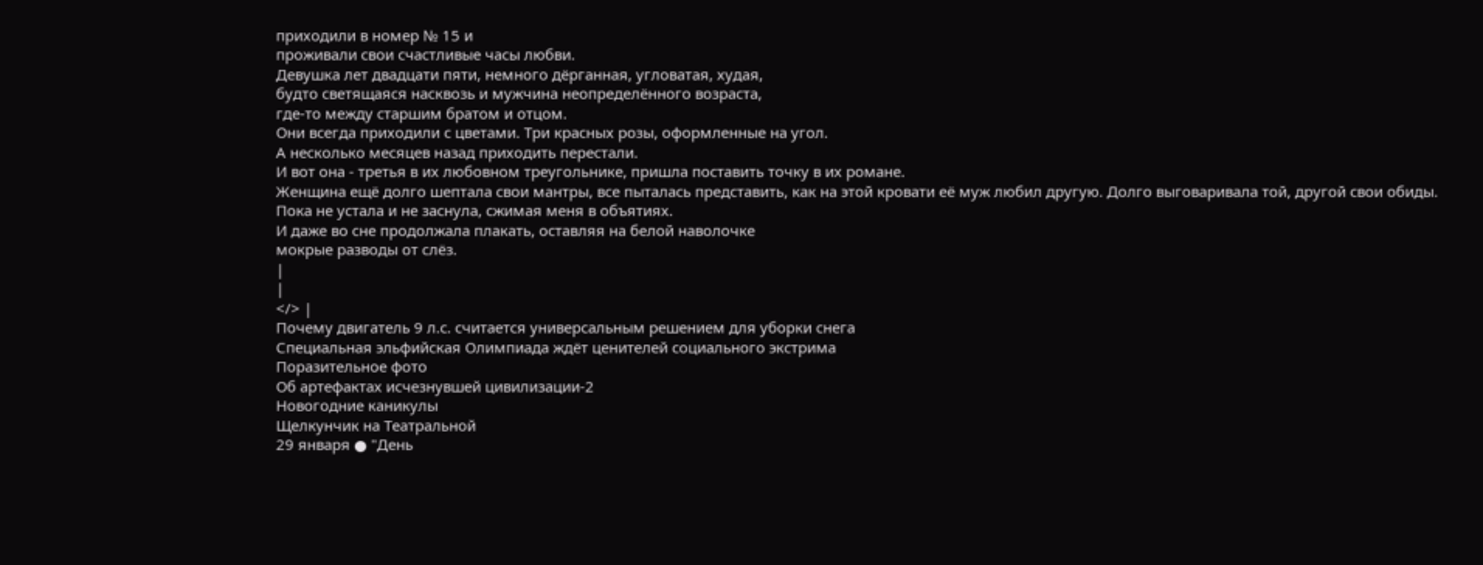приходили в номер № 15 и
проживали свои счастливые часы любви.
Девушка лет двадцати пяти, немного дёрганная, угловатая, худая,
будто светящаяся насквозь и мужчина неопределённого возраста,
где‑то между старшим братом и отцом.
Они всегда приходили с цветами. Три красных розы, оформленные на угол.
А несколько месяцев назад приходить перестали.
И вот она - третья в их любовном треугольнике, пришла поставить точку в их романе.
Женщина ещё долго шептала свои мантры, все пыталась представить, как на этой кровати её муж любил другую. Долго выговаривала той, другой свои обиды.
Пока не устала и не заснула, сжимая меня в объятиях.
И даже во сне продолжала плакать, оставляя на белой наволочке
мокрые разводы от слёз.
|
|
</> |
Почему двигатель 9 л.с. считается универсальным решением для уборки снега
Специальная эльфийская Олимпиада ждёт ценителей социального экстрима
Поразительное фото
Об артефактах исчезнувшей цивилизации-2
Новогодние каникулы
Щелкунчик на Театральной
29 января ● "День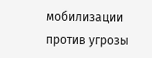мобилизации против угрозы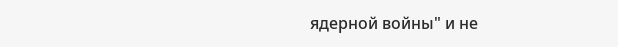ядерной войны" и не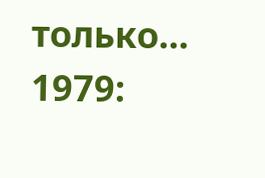только...
1979: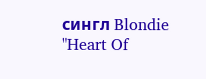сингл Blondie "Heart Of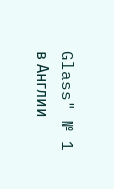Glass" № 1 в Англии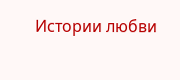Истории любви